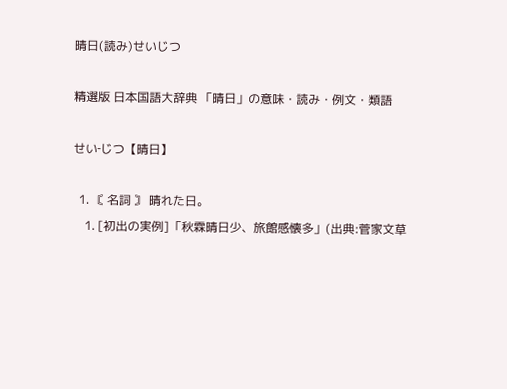晴日(読み)せいじつ

精選版 日本国語大辞典 「晴日」の意味・読み・例文・類語

せい‐じつ【晴日】

  1. 〘 名詞 〙 晴れた日。
    1. [初出の実例]「秋霖晴日少、旅館感懐多」(出典:菅家文草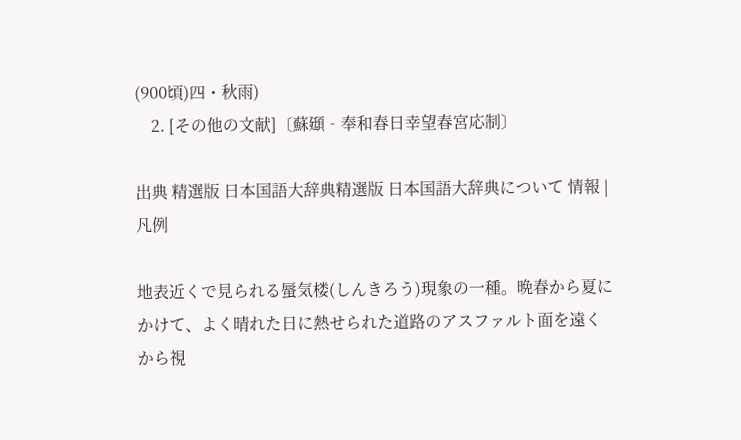(900頃)四・秋雨)
    2. [その他の文献]〔蘇頲‐奉和春日幸望春宮応制〕

出典 精選版 日本国語大辞典精選版 日本国語大辞典について 情報 | 凡例

地表近くで見られる蜃気楼(しんきろう)現象の一種。晩春から夏にかけて、よく晴れた日に熱せられた道路のアスファルト面を遠くから視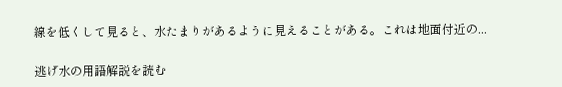線を低くして見ると、水たまりがあるように見えることがある。これは地面付近の...

逃げ水の用語解説を読む